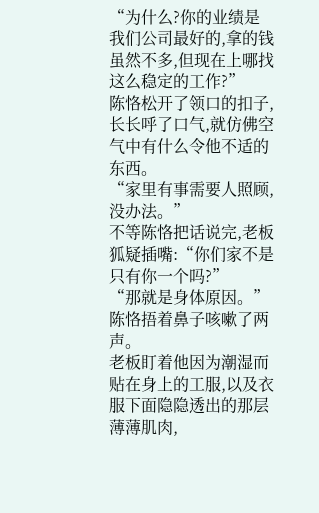“为什么?你的业绩是我们公司最好的,拿的钱虽然不多,但现在上哪找这么稳定的工作?”
陈恪松开了领口的扣子,长长呼了口气,就仿佛空气中有什么令他不适的东西。
“家里有事需要人照顾,没办法。”
不等陈恪把话说完,老板狐疑插嘴:“你们家不是只有你一个吗?”
“那就是身体原因。”陈恪捂着鼻子咳嗽了两声。
老板盯着他因为潮湿而贴在身上的工服,以及衣服下面隐隐透出的那层薄薄肌肉,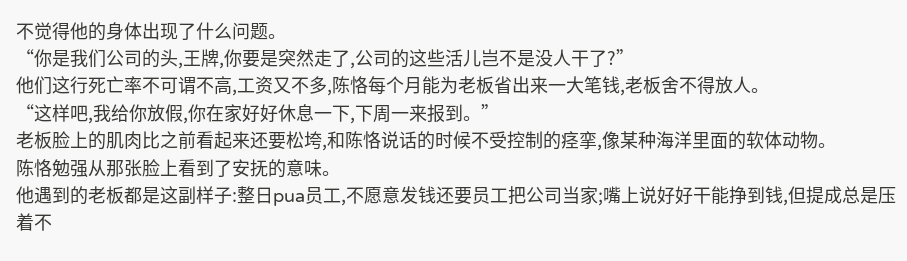不觉得他的身体出现了什么问题。
“你是我们公司的头,王牌,你要是突然走了,公司的这些活儿岂不是没人干了?”
他们这行死亡率不可谓不高,工资又不多,陈恪每个月能为老板省出来一大笔钱,老板舍不得放人。
“这样吧,我给你放假,你在家好好休息一下,下周一来报到。”
老板脸上的肌肉比之前看起来还要松垮,和陈恪说话的时候不受控制的痉挛,像某种海洋里面的软体动物。
陈恪勉强从那张脸上看到了安抚的意味。
他遇到的老板都是这副样子:整日pua员工,不愿意发钱还要员工把公司当家;嘴上说好好干能挣到钱,但提成总是压着不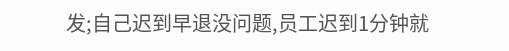发;自己迟到早退没问题,员工迟到1分钟就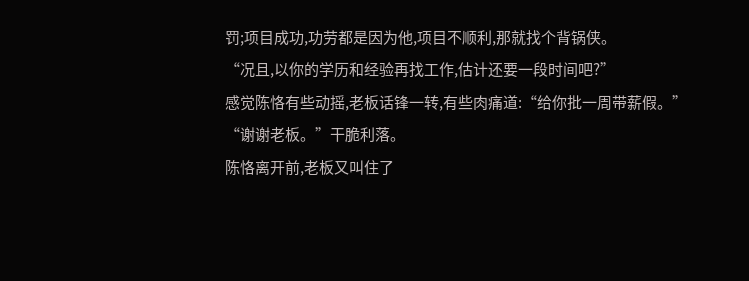罚;项目成功,功劳都是因为他,项目不顺利,那就找个背锅侠。
“况且,以你的学历和经验再找工作,估计还要一段时间吧?”
感觉陈恪有些动摇,老板话锋一转,有些肉痛道:“给你批一周带薪假。”
“谢谢老板。”干脆利落。
陈恪离开前,老板又叫住了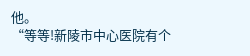他。
“等等!新陵市中心医院有个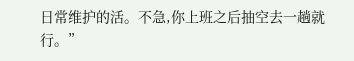日常维护的活。不急,你上班之后抽空去一趟就行。”